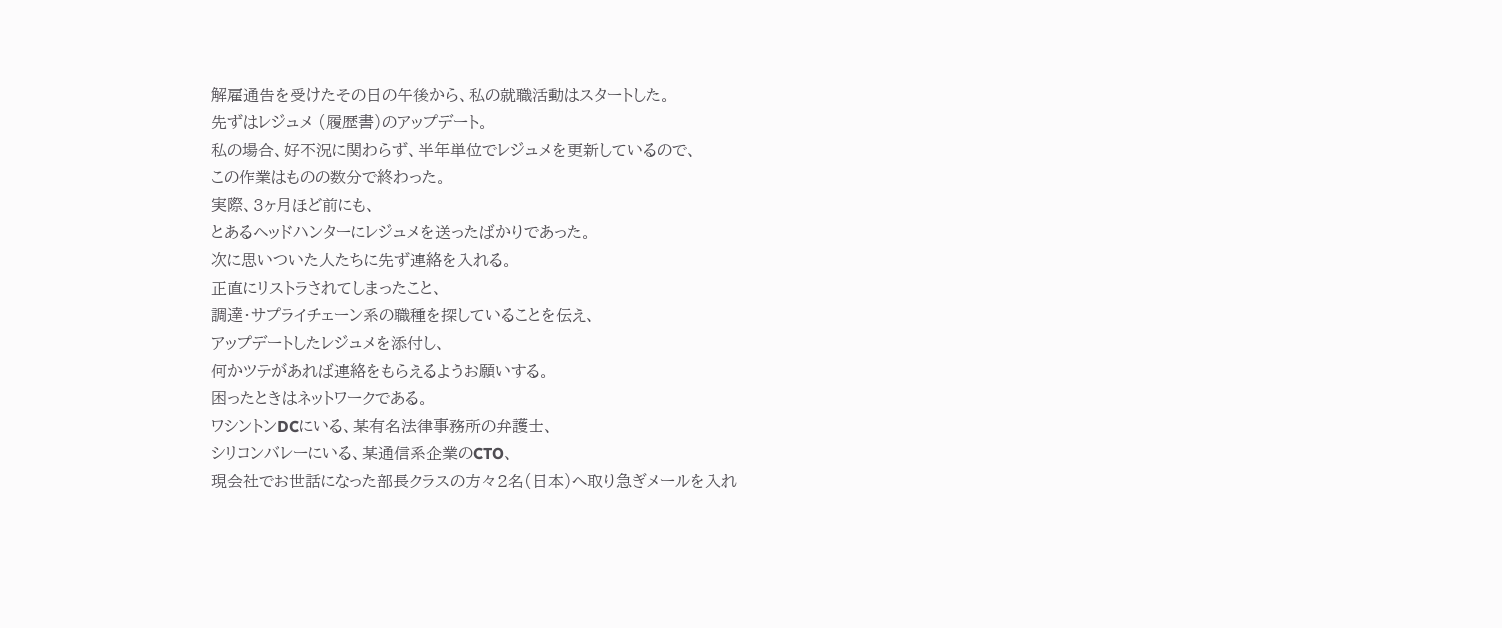解雇通告を受けたその日の午後から、私の就職活動はスタートした。
先ずはレジュメ (履歴書)のアップデート。
私の場合、好不況に関わらず、半年単位でレジュメを更新しているので、
この作業はものの数分で終わった。
実際、3ヶ月ほど前にも、
とあるヘッドハンターにレジュメを送ったばかりであった。
次に思いついた人たちに先ず連絡を入れる。
正直にリストラされてしまったこと、
調達・サプライチェーン系の職種を探していることを伝え、
アップデートしたレジュメを添付し、
何かツテがあれば連絡をもらえるようお願いする。
困ったときはネットワークである。
ワシントンDCにいる、某有名法律事務所の弁護士、
シリコンバレーにいる、某通信系企業のCTO、
現会社でお世話になった部長クラスの方々2名(日本)へ取り急ぎメールを入れ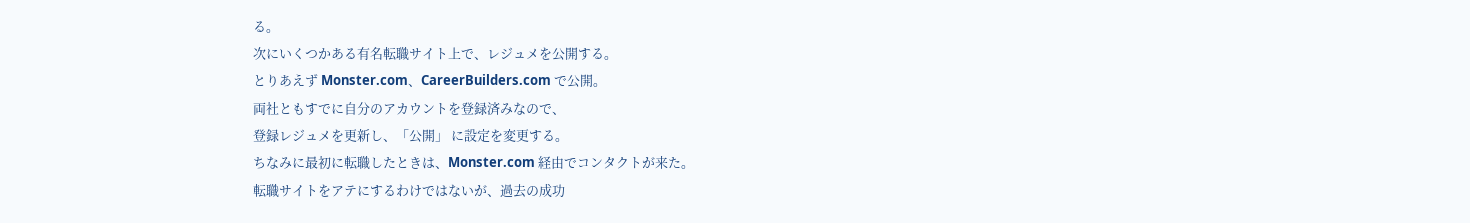る。
次にいくつかある有名転職サイト上で、レジュメを公開する。
とりあえず Monster.com、CareerBuilders.com で公開。
両社ともすでに自分のアカウントを登録済みなので、
登録レジュメを更新し、「公開」 に設定を変更する。
ちなみに最初に転職したときは、Monster.com 経由でコンタクトが来た。
転職サイトをアテにするわけではないが、過去の成功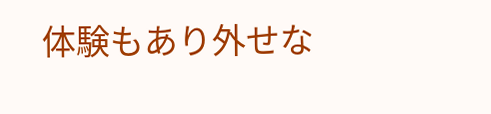体験もあり外せな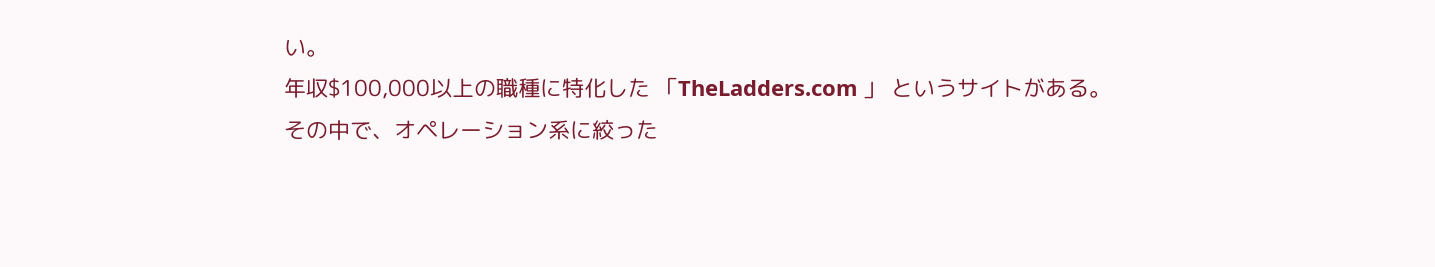い。
年収$100,000以上の職種に特化した 「TheLadders.com 」 というサイトがある。
その中で、オペレーション系に絞った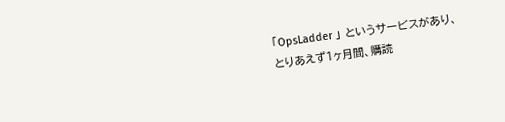「OpsLadder 」 というサービスがあり、
とりあえず1ヶ月間、購読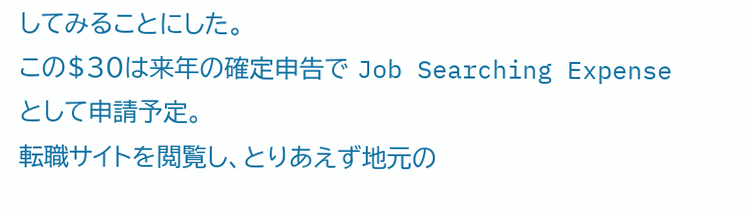してみることにした。
この$30は来年の確定申告で Job Searching Expense として申請予定。
転職サイトを閲覧し、とりあえず地元の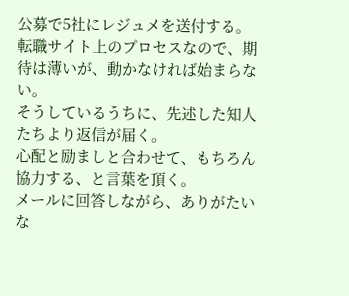公募で5社にレジュメを送付する。
転職サイト上のプロセスなので、期待は薄いが、動かなければ始まらない。
そうしているうちに、先述した知人たちより返信が届く。
心配と励ましと合わせて、もちろん協力する、と言葉を頂く。
メールに回答しながら、ありがたいな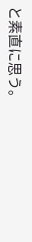と素直に思う。